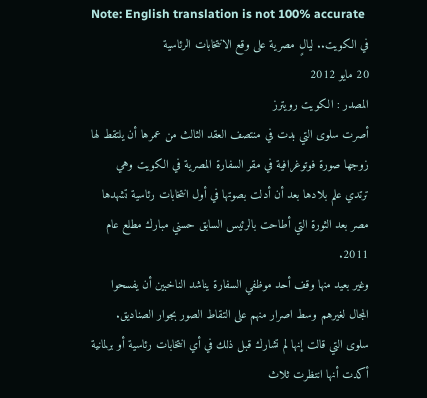Note: English translation is not 100% accurate
في الكويت.. ليالٍ مصرية على وقع الانتخابات الرئاسية
20 مايو 2012
المصدر : الكويت رويترز
أصرت سلوى التي بدت في منتصف العقد الثالث من عمرها أن يلتقط لها زوجها صورة فوتوغرافية في مقر السفارة المصرية في الكويت وهي ترتدي علم بلادها بعد أن أدلت بصوتها في أول انتخابات رئاسية تشهدها مصر بعد الثورة التي أطاحت بالرئيس السابق حسني مبارك مطلع عام 2011.
وغير بعيد منها وقف أحد موظفي السفارة يناشد الناخبين أن يفسحوا المجال لغيرهم وسط اصرار منهم على التقاط الصور بجوار الصناديق.
سلوى التي قالت إنها لم تشارك قبل ذلك في أي انتخابات رئاسية أو برلمانية أكدت أنها انتظرت ثلاث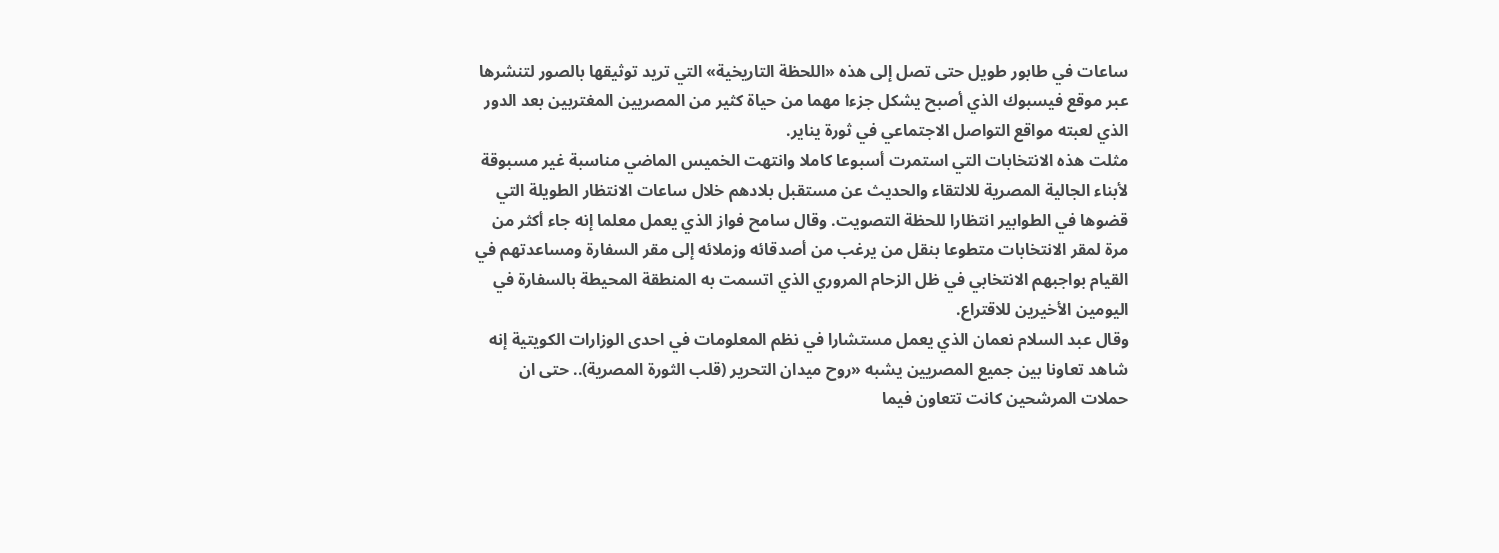ساعات في طابور طويل حتى تصل إلى هذه «اللحظة التاريخية» التي تريد توثيقها بالصور لتنشرها عبر موقع فيسبوك الذي أصبح يشكل جزءا مهما من حياة كثير من المصريين المغتربين بعد الدور الذي لعبته مواقع التواصل الاجتماعي في ثورة يناير.
مثلت هذه الانتخابات التي استمرت أسبوعا كاملا وانتهت الخميس الماضي مناسبة غير مسبوقة لأبناء الجالية المصرية للالتقاء والحديث عن مستقبل بلادهم خلال ساعات الانتظار الطويلة التي قضوها في الطوابير انتظارا للحظة التصويت. وقال سامح فواز الذي يعمل معلما إنه جاء أكثر من مرة لمقر الانتخابات متطوعا بنقل من يرغب من أصدقائه وزملائه إلى مقر السفارة ومساعدتهم في القيام بواجبهم الانتخابي في ظل الزحام المروري الذي اتسمت به المنطقة المحيطة بالسفارة في اليومين الأخيرين للاقتراع.
وقال عبد السلام نعمان الذي يعمل مستشارا في نظم المعلومات في احدى الوزارات الكويتية إنه شاهد تعاونا بين جميع المصريين يشبه «روح ميدان التحرير (قلب الثورة المصرية).. حتى ان حملات المرشحين كانت تتعاون فيما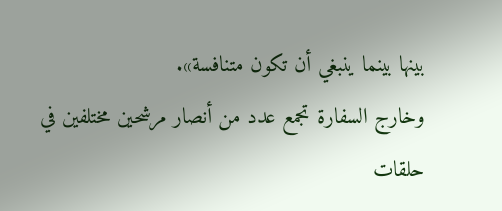بينها بينما ينبغي أن تكون متنافسة».
وخارج السفارة تجمع عدد من أنصار مرشحين مختلفين في حلقات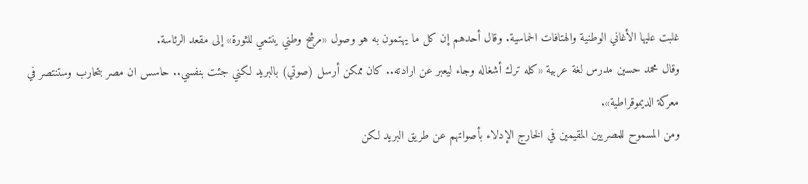غلبت عليها الأغاني الوطنية والهتافات الحماسية. وقال أحدهم إن كل ما يهتمون به هو وصول «مرشح وطني ينتمي للثورة» إلى مقعد الرئاسة.
وقال محمد حسين مدرس لغة عربية «كله ترك أشغاله وجاء ليعبر عن ارادته.. كان ممكن أرسل (صوتي) بالبريد لكني جئت بنفسي.. حاسس ان مصر بتحارب وستنتصر في معركة الديموقراطية».
ومن المسموح للمصريين المقيمين في الخارج الإدلاء بأصواتهم عن طريق البريد لكن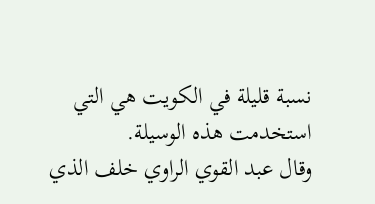نسبة قليلة في الكويت هي التي استخدمت هذه الوسيلة.
وقال عبد القوي الراوي خلف الذي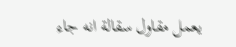يعمل مقاول سقالة انه جاء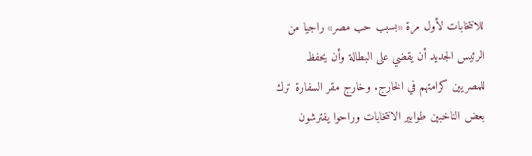للانتخابات لأول مرة «بسبب حب مصر» راجيا من الرئيس الجديد أن يقضي على البطالة وأن يحفظ للمصريين كرامتهم في الخارج. وخارج مقر السفارة ترك بعض الناخبين طوابير الانتخابات وراحوا يفترشون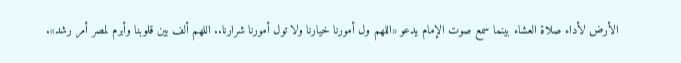الأرض لأداء صلاة العشاء بينما سمع صوت الإمام يدعو «اللهم ول أمورنا خيارنا ولا تول أمورنا شرارنا.. اللهم ألف بين قلوبنا وأبرم لمصر أمر رشد».